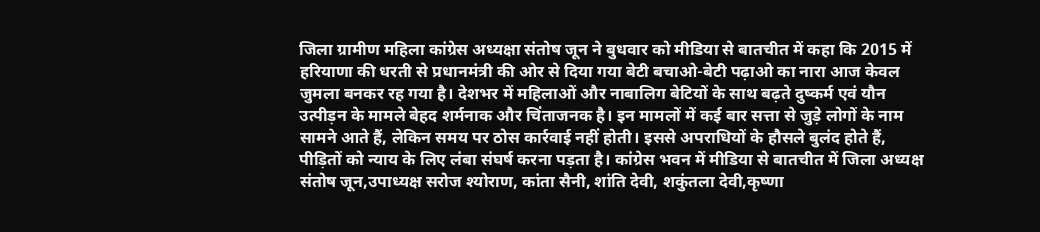जिला ग्रामीण महिला कांग्रेस अध्यक्षा संतोष जून ने बुधवार को मीडिया से बातचीत में कहा कि 2015 में हरियाणा की धरती से प्रधानमंत्री की ओर से दिया गया बेटी बचाओ-बेटी पढ़ाओ का नारा आज केवल जुमला बनकर रह गया है। देशभर में महिलाओं और नाबालिग बेटियों के साथ बढ़ते दुष्कर्म एवं यौन उत्पीड़न के मामले बेहद शर्मनाक और चिंताजनक है। इन मामलों में कई बार सत्ता से जुड़े लोगों के नाम सामने आते हैं, लेकिन समय पर ठोस कार्रवाई नहीं होती। इससे अपराधियों के हौसले बुलंद होते हैं, पीड़ितों को न्याय के लिए लंबा संघर्ष करना पड़ता है। कांग्रेस भवन में मीडिया से बातचीत में जिला अध्यक्ष संतोष जून,उपाध्यक्ष सरोज श्योराण, कांता सैनी, शांति देवी, शकुंतला देवी,कृष्णा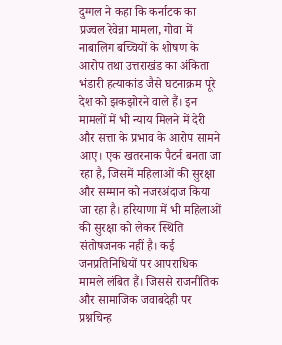दुग्गल ने कहा कि कर्नाटक का प्रज्वल रेवेन्ना मामला, गोवा में नाबालिग बच्चियों के शोषण के आरोप तथा उत्तराखंड का अंकिता भंडारी हत्याकांड जैसे घटनाक्रम पूरे देश को झकझोरने वाले हैं। इन मामलों में भी न्याय मिलने में देरी और सत्ता के प्रभाव के आरोप सामने आए। एक खतरनाक पैटर्न बनता जा रहा है, जिसमें महिलाओं की सुरक्षा और सम्मान को नजरअंदाज किया जा रहा है। हरियाणा में भी महिलाओं की सुरक्षा को लेकर स्थिति संतोषजनक नहीं है। कई जनप्रतिनिधियों पर आपराधिक मामले लंबित हैं। जिससे राजनीतिक और सामाजिक जवाबदेही पर प्रश्नचिन्ह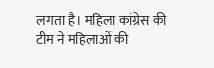लगता है। महिला कांग्रेस की टीम ने महिलाओं की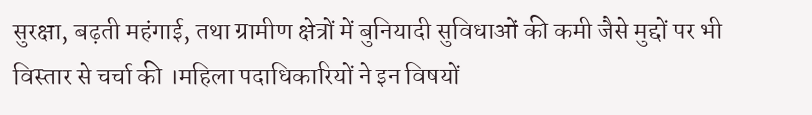सुरक्षा, बढ़ती महंगाई, तथा ग्रामीण क्षेत्रों में बुनियादी सुविधाओं की कमी जैसे मुद्दों पर भी विस्तार से चर्चा की ।महिला पदाधिकारियों ने इन विषयों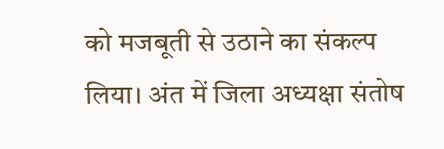को मजबूती से उठाने का संकल्प लिया। अंत में जिला अध्यक्षा संतोष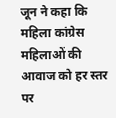जून ने कहा कि महिला कांग्रेस महिलाओं की आवाज को हर स्तर पर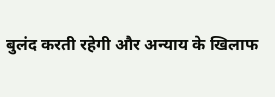बुलंद करती रहेगी और अन्याय के खिलाफ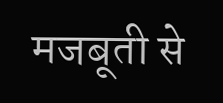मजबूती से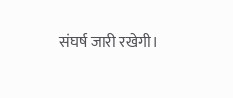संघर्ष जारी रखेगी।